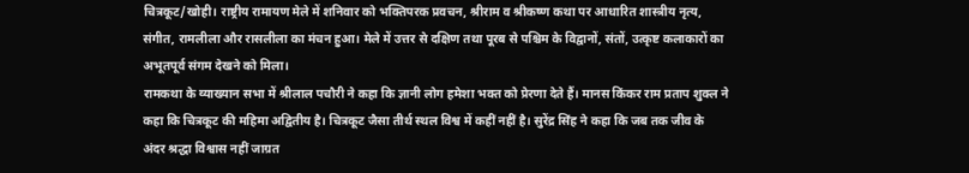चित्रकूट/खोही। राष्ट्रीय रामायण मेले में शनिवार को भक्तिपरक प्रवचन, श्रीराम व श्रीकष्ण कथा पर आधारित शास्त्रीय नृत्य, संगीत, रामलीला और रासलीला का मंचन हुआ। मेले में उत्तर से दक्षिण तथा पूरब से पश्चिम के विद्वानों, संतों, उत्कृष्ट कलाकारों का अभूतपूर्व संगम देखने को मिला।
रामकथा के व्याख्यान सभा में श्रीलाल पचौरी ने कहा कि ज्ञानी लोग हमेशा भक्त को प्रेरणा देते हैं। मानस किंकर राम प्रताप शुक्ल ने कहा कि चित्रकूट की महिमा अद्वितीय है। चित्रकूट जैसा तीर्थ स्थल विश्व में कहीं नहीं है। सुरेंद्र सिंह ने कहा कि जब तक जीव के अंदर श्रद्धा विश्वास नहीं जाग्रत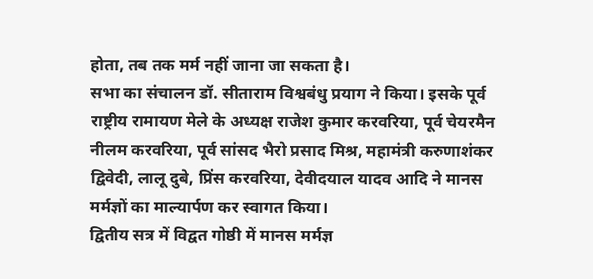होता, तब तक मर्म नहीं जाना जा सकता है।
सभा का संचालन डॉ. सीताराम विश्वबंधु प्रयाग ने किया। इसके पूर्व राष्ट्रीय रामायण मेले के अध्यक्ष राजेश कुमार करवरिया, पूर्व चेयरमैन नीलम करवरिया, पूर्व सांसद भैरो प्रसाद मिश्र, महामंत्री करुणाशंकर द्विवेदी, लालू दुबे, प्रिंस करवरिया, देवीदयाल यादव आदि ने मानस मर्मज्ञों का माल्यार्पण कर स्वागत किया।
द्वितीय सत्र में विद्वत गोष्ठी में मानस मर्मज्ञ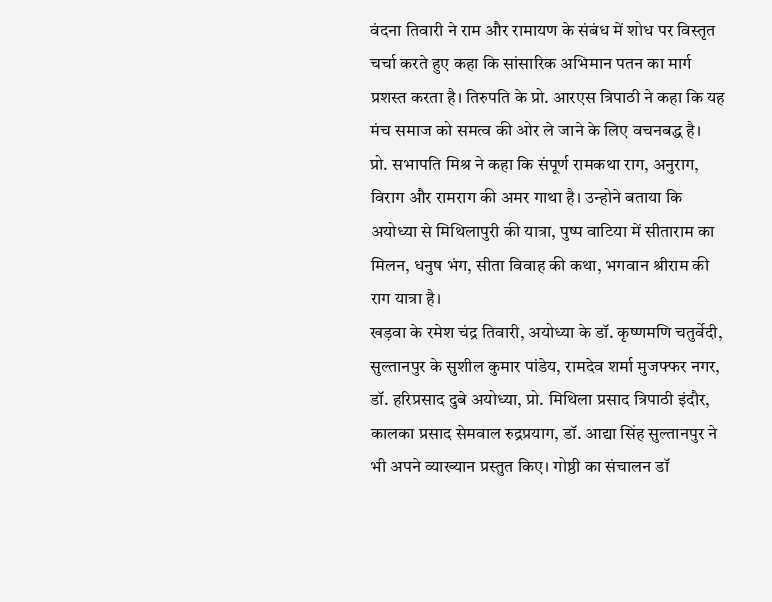वंदना तिवारी ने राम और रामायण के संबंध में शोध पर विस्तृत चर्चा करते हुए कहा कि सांसारिक अभिमान पतन का मार्ग प्रशस्त करता है। तिरुपति के प्रो. आरएस त्रिपाठी ने कहा कि यह मंच समाज को समत्व की ओर ले जाने के लिए वचनबद्ध है।
प्रो. सभापति मिश्र ने कहा कि संपूर्ण रामकथा राग, अनुराग, विराग और रामराग की अमर गाथा है। उन्होने बताया कि अयोध्या से मिथिलापुरी की यात्रा, पुष्प वाटिया में सीताराम का मिलन, धनुष भंग, सीता विवाह की कथा, भगवान श्रीराम की राग यात्रा है।
खड़वा के रमेश चंद्र तिवारी, अयोध्या के डॉ. कृष्णमणि चतुर्वेदी, सुल्तानपुर के सुशील कुमार पांडेय, रामदेव शर्मा मुजफ्फर नगर, डॉ. हरिप्रसाद दुबे अयोध्या, प्रो. मिथिला प्रसाद त्रिपाठी इंदौर, कालका प्रसाद सेमवाल रुद्रप्रयाग, डॉ. आद्या सिंह सुल्तानपुर ने भी अपने व्याख्यान प्रस्तुत किए। गोष्ठी का संचालन डॉ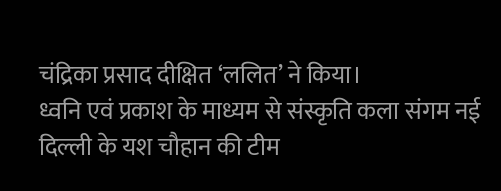चंद्रिका प्रसाद दीक्षित ‘ललित’ ने किया।
ध्वनि एवं प्रकाश के माध्यम से संस्कृति कला संगम नई दिल्ली के यश चौहान की टीम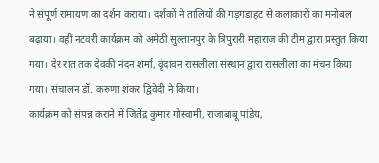ने संपूर्ण रामायण का दर्शन कराया। दर्शकों ने तालियों की गड़गडाहट से कलाकारों का मनोबल बढ़ाया। वहीं नटवरी कार्यक्रम को अमेठी सुल्तानपुर के त्रिपुरारी महाराज की टीम द्वारा प्रस्तुत किया गया। देर रात तक देवकी नंदन शर्मा, वृंदावन रासलीला संस्थान द्वारा रासलीला का मंचन किया गया। संचालन डॉ. करुणा शंकर द्विवेदी ने किया।
कार्यक्रम को संपन्न कराने में जितेंद्र कुमार गोस्वामी, राजाबाबू पांडेय,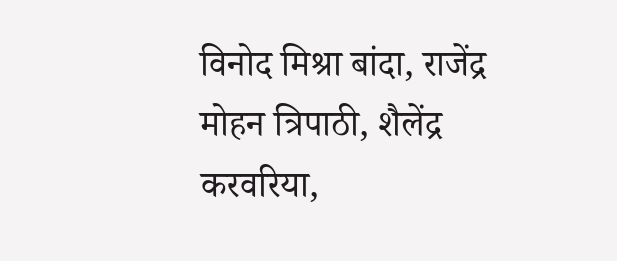विनोद मिश्रा बांदा, राजेंद्र मोहन त्रिपाठी, शैलेंद्र करवरिया,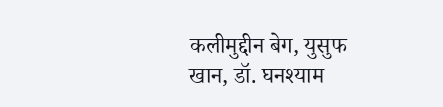कलीमुद्दीन बेग, युसुफ खान, डॉ. घनश्याम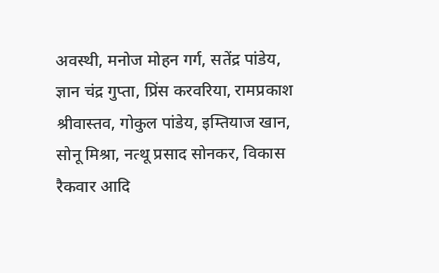अवस्थी, मनोज मोहन गर्ग, सतेंद्र पांडेय, ज्ञान चंद्र गुप्ता, प्रिंस करवरिया, रामप्रकाश श्रीवास्तव, गोकुल पांडेय, इम्तियाज खान, सोनू मिश्रा, नत्थू प्रसाद सोनकर, विकास रैकवार आदि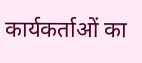कार्यकर्ताओं का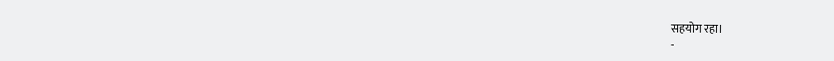सहयोग रहा।
-